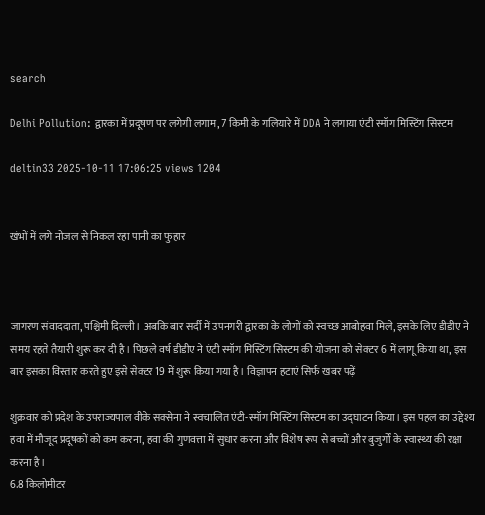search

Delhi Pollution: द्वारका में प्रदूषण पर लगेगी लगाम, 7 किमी के गलियारे में DDA ने लगाया एंटी स्मॉग मिस्टिंग सिस्टम

deltin33 2025-10-11 17:06:25 views 1204


खंभों में लगे नोजल से निकल रहा पानी का फुहार



जागरण संवाददाता, पश्चिमी दिल्ली। अबकि बार सर्दी में उपनगरी द्वारका के लोगों को स्वच्छ आबोहवा मिले, इसके लिए डीडीए ने समय रहते तैयारी शुरू कर दी है। पिछले वर्ष डीडीए ने एंटी स्मॉग मिस्टिंग सिस्टम की योजना को सेक्टर 6 में लागू किया था, इस बार इसका विस्तार करते हुए इसे सेक्टर 19 में शुरू किया गया है। विज्ञापन हटाएं सिर्फ खबर पढ़ें

शुक्रवार को प्रदेश के उपराज्यपाल वीके सक्सेना ने स्वचालित एंटी-स्मॉग मिस्टिंग सिस्टम का उद्घाटन किया। इस पहल का उद्देश्य हवा में मौजूद प्रदूषकों को कम करना, हवा की गुणवत्ता में सुधार करना और विशेष रूप से बच्चों और बुजुर्गों के स्वास्थ्य की रक्षा करना है।
6.8 किलोमीटर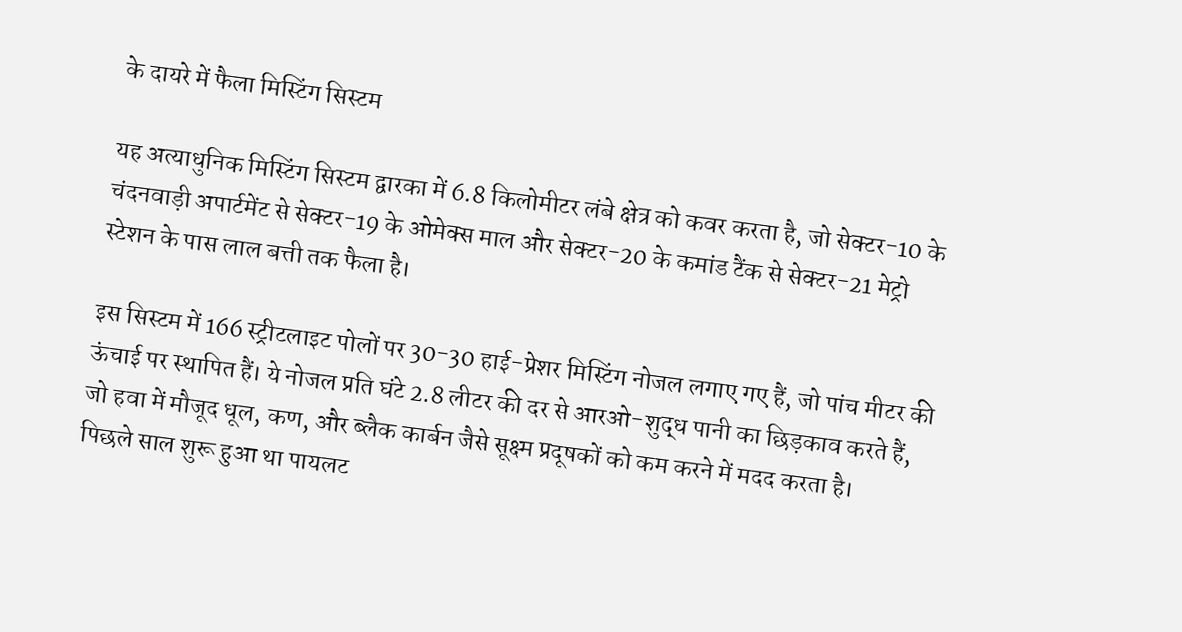के दायरे में फैला मिस्टिंग सिस्टम

यह अत्याधुनिक मिस्टिंग सिस्टम द्वारका में 6.8 किलोमीटर लंबे क्षेत्र को कवर करता है, जो सेक्टर-10 के चंदनवाड़ी अपार्टमेंट से सेक्टर-19 के ओमेक्स माल और सेक्टर-20 के कमांड टैंक से सेक्टर-21 मेट्रो स्टेशन के पास लाल बत्ती तक फैला है।

इस सिस्टम में 166 स्ट्रीटलाइट पोलों पर 30-30 हाई-प्रेशर मिस्टिंग नोजल लगाए गए हैं, जो पांच मीटर की ऊंचाई पर स्थापित हैं। ये नोजल प्रति घंटे 2.8 लीटर की दर से आरओ-शुद्ध पानी का छिड़काव करते हैं, जो हवा में मौजूद धूल, कण, और ब्लैक कार्बन जैसे सूक्ष्म प्रदूषकों को कम करने में मदद करता है।
पिछले साल शुरू हुआ था पायलट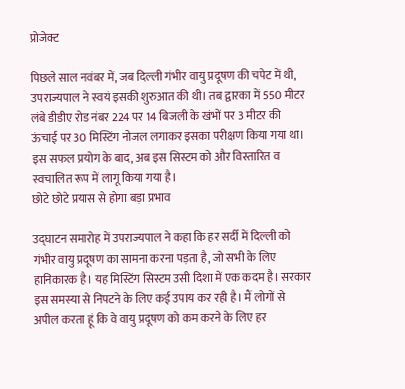प्रोजेक्ट

पिछले साल नवंबर में, जब दिल्ली गंभीर वायु प्रदूषण की चपेट में थी, उपराज्यपाल ने स्वयं इसकी शुरुआत की थी। तब द्वारका में 550 मीटर लंबे डीडीए रोड नंबर 224 पर 14 बिजली के खंभों पर 3 मीटर की ऊंचाई पर 30 मिस्टिंग नोजल लगाकर इसका परीक्षण किया गया था। इस सफल प्रयोग के बाद, अब इस सिस्टम को और विस्तारित व स्वचालित रूप में लागू किया गया है।
छोटे छोटे प्रयास से होगा बड़ा प्रभाव

उद्घाटन समारोह में उपराज्यपाल ने कहा कि हर सर्दी में दिल्ली को गंभीर वायु प्रदूषण का सामना करना पड़ता है, जो सभी के लिए हानिकारक है। यह मिस्टिंग सिस्टम उसी दिशा में एक कदम है। सरकार इस समस्या से निपटने के लिए कई उपाय कर रही है। मैं लोगों से अपील करता हूं कि वे वायु प्रदूषण को कम करने के लिए हर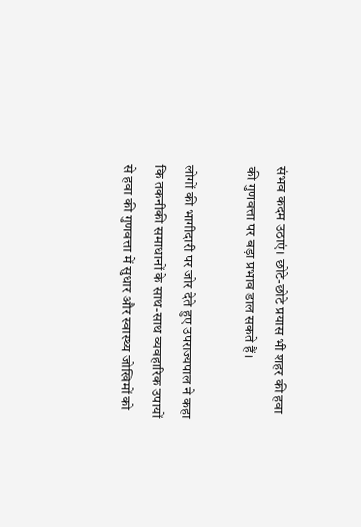संभव कदम उठाएं। छोटे-छोटे प्रयास भी शहर की हवा की गुणवत्ता पर बड़ा प्रभाव डाल सकते हैं।

लोगों की भागीदारी पर जोर देते हुए उपराज्यपाल ने कहा कि तकनीकी समाधानों के साथ-साथ व्यवहारिक उपायों से हवा की गुणवत्ता में सुधार और स्वास्थ्य जोखिमों को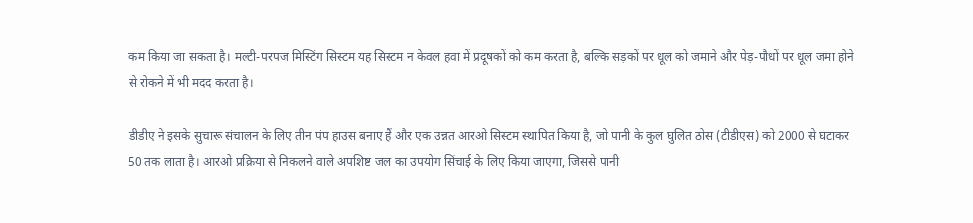कम किया जा सकता है। मल्टी-परपज मिस्टिंग सिस्टम यह सिस्टम न केवल हवा में प्रदूषकों को कम करता है, बल्कि सड़कों पर धूल को जमाने और पेड़-पौधों पर धूल जमा होने से रोकने में भी मदद करता है।

डीडीए ने इसके सुचारू संचालन के लिए तीन पंप हाउस बनाए हैं और एक उन्नत आरओ सिस्टम स्थापित किया है, जो पानी के कुल घुलित ठोस (टीडीएस) को 2000 से घटाकर 50 तक लाता है। आरओ प्रक्रिया से निकलने वाले अपशिष्ट जल का उपयोग सिंचाई के लिए किया जाएगा, जिससे पानी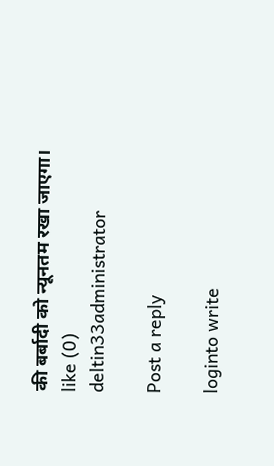की बर्बादी को न्यूनतम रखा जाएगा।
like (0)
deltin33administrator

Post a reply

loginto write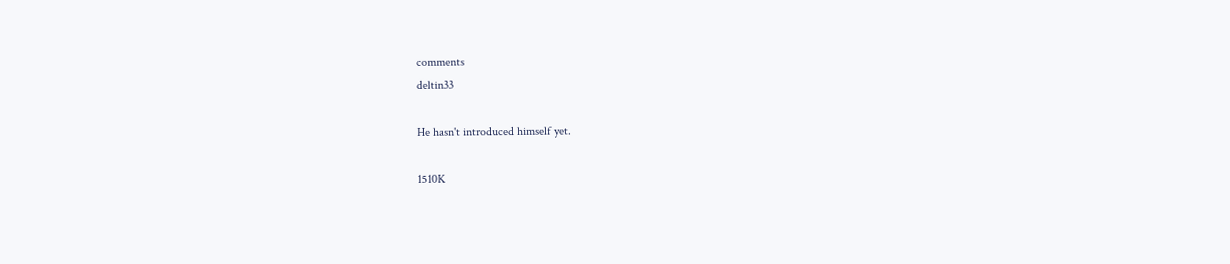comments
deltin33

He hasn't introduced himself yet.

1510K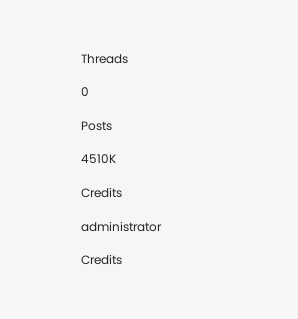Threads

0

Posts

4510K

Credits

administrator

Credits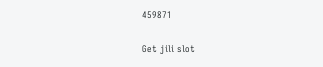459871

Get jili slot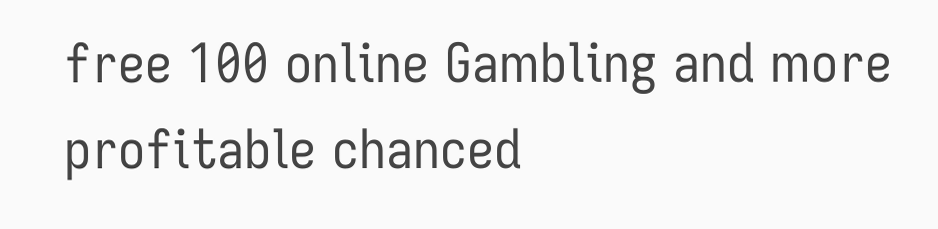free 100 online Gambling and more profitable chanced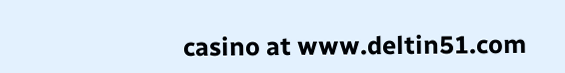casino at www.deltin51.com